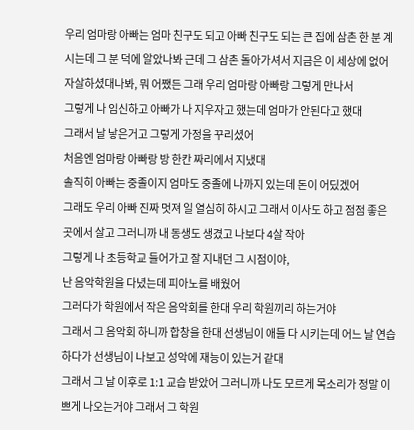우리 엄마랑 아빠는 엄마 친구도 되고 아빠 친구도 되는 큰 집에 삼촌 한 분 계시는데 그 분 덕에 알았나봐 근데 그 삼촌 돌아가셔서 지금은 이 세상에 없어 자살하셨대나봐, 뭐 어쨌든 그래 우리 엄마랑 아빠랑 그렇게 만나서
그렇게 나 임신하고 아빠가 나 지우자고 했는데 엄마가 안된다고 했대
그래서 날 낳은거고 그렇게 가정을 꾸리셨어
처음엔 엄마랑 아빠랑 방 한칸 짜리에서 지냈대
솔직히 아빠는 중졸이지 엄마도 중졸에 나까지 있는데 돈이 어딨겠어
그래도 우리 아빠 진짜 멋져 일 열심히 하시고 그래서 이사도 하고 점점 좋은 곳에서 살고 그러니까 내 동생도 생겼고 나보다 4살 작아
그렇게 나 초등학교 들어가고 잘 지내던 그 시점이야,
난 음악학원을 다녔는데 피아노를 배웠어
그러다가 학원에서 작은 음악회를 한대 우리 학원끼리 하는거야
그래서 그 음악회 하니까 합창을 한대 선생님이 애들 다 시키는데 어느 날 연습하다가 선생님이 나보고 성악에 재능이 있는거 같대
그래서 그 날 이후로 1:1 교습 받았어 그러니까 나도 모르게 목소리가 정말 이쁘게 나오는거야 그래서 그 학원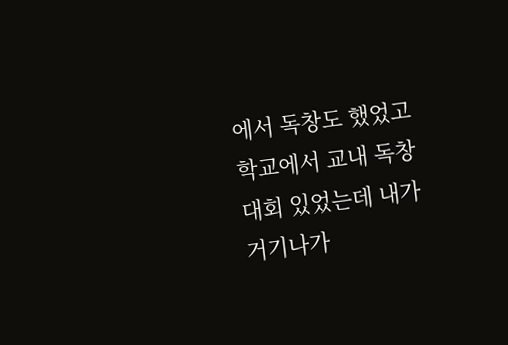에서 독창도 했었고 학교에서 교내 독창대회 있었는데 내가 거기나가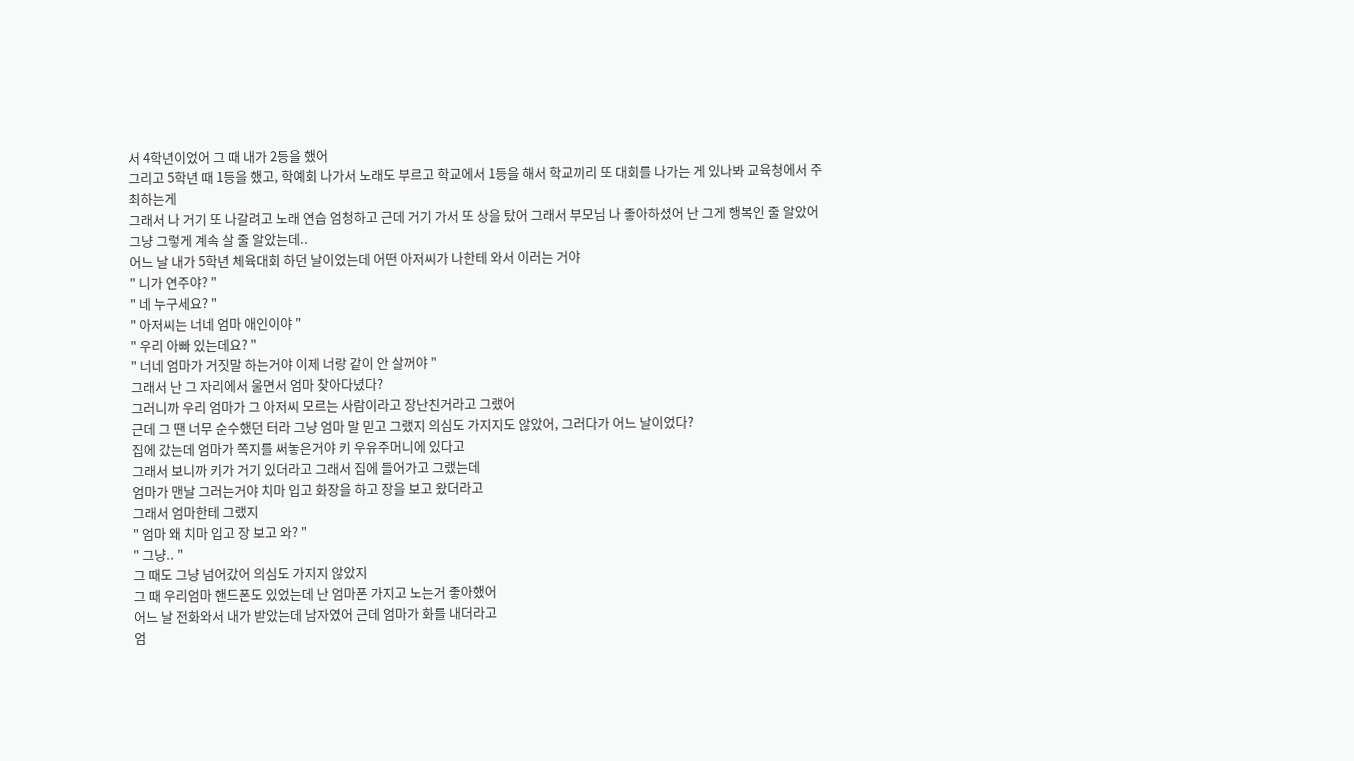서 4학년이었어 그 때 내가 2등을 했어
그리고 5학년 때 1등을 했고, 학예회 나가서 노래도 부르고 학교에서 1등을 해서 학교끼리 또 대회를 나가는 게 있나봐 교육청에서 주최하는게
그래서 나 거기 또 나갈려고 노래 연습 엄청하고 근데 거기 가서 또 상을 탔어 그래서 부모님 나 좋아하셨어 난 그게 행복인 줄 알았어
그냥 그렇게 계속 살 줄 알았는데..
어느 날 내가 5학년 체육대회 하던 날이었는데 어떤 아저씨가 나한테 와서 이러는 거야
" 니가 연주야? "
" 네 누구세요? "
" 아저씨는 너네 엄마 애인이야 "
" 우리 아빠 있는데요? "
" 너네 엄마가 거짓말 하는거야 이제 너랑 같이 안 살꺼야 "
그래서 난 그 자리에서 울면서 엄마 찾아다녔다?
그러니까 우리 엄마가 그 아저씨 모르는 사람이라고 장난친거라고 그랬어
근데 그 땐 너무 순수했던 터라 그냥 엄마 말 믿고 그랬지 의심도 가지지도 않았어, 그러다가 어느 날이었다?
집에 갔는데 엄마가 쪽지를 써놓은거야 키 우유주머니에 있다고
그래서 보니까 키가 거기 있더라고 그래서 집에 들어가고 그랬는데
엄마가 맨날 그러는거야 치마 입고 화장을 하고 장을 보고 왔더라고
그래서 엄마한테 그랬지
" 엄마 왜 치마 입고 장 보고 와? "
" 그냥.. "
그 때도 그냥 넘어갔어 의심도 가지지 않았지
그 때 우리엄마 핸드폰도 있었는데 난 엄마폰 가지고 노는거 좋아했어
어느 날 전화와서 내가 받았는데 남자였어 근데 엄마가 화를 내더라고
엄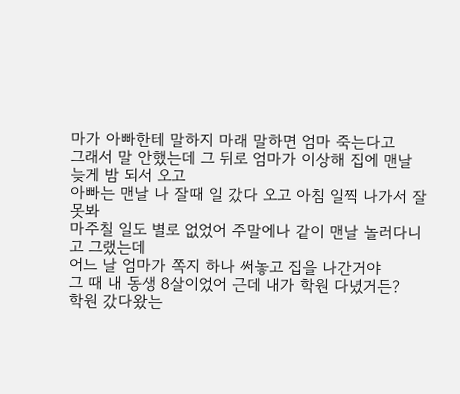마가 아빠한테 말하지 마래 말하면 엄마 죽는다고
그래서 말 안했는데 그 뒤로 엄마가 이상해 집에 맨날 늦게 밤 되서 오고
아빠는 맨날 나 잘때 일 갔다 오고 아침 일찍 나가서 잘 못봐
마주칠 일도 별로 없었어 주말에나 같이 맨날 놀러다니고 그랬는데
어느 날 엄마가 쪽지 하나 써놓고 집을 나간거야
그 때 내 동생 8살이었어 근데 내가 학원 다녔거든?
학원 갔다왔는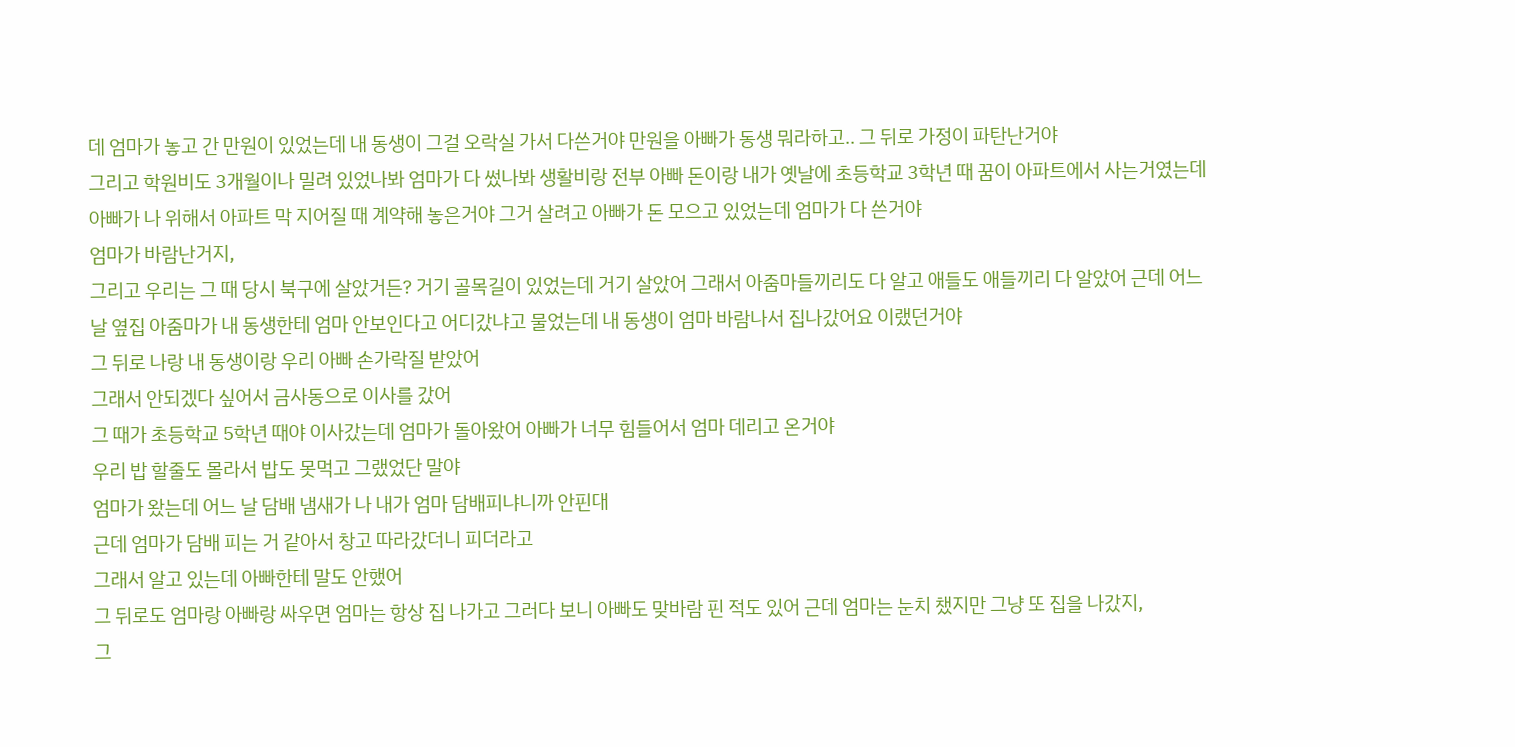데 엄마가 놓고 간 만원이 있었는데 내 동생이 그걸 오락실 가서 다쓴거야 만원을 아빠가 동생 뭐라하고.. 그 뒤로 가정이 파탄난거야
그리고 학원비도 3개월이나 밀려 있었나봐 엄마가 다 썼나봐 생활비랑 전부 아빠 돈이랑 내가 옛날에 초등학교 3학년 때 꿈이 아파트에서 사는거였는데
아빠가 나 위해서 아파트 막 지어질 때 계약해 놓은거야 그거 살려고 아빠가 돈 모으고 있었는데 엄마가 다 쓴거야
엄마가 바람난거지,
그리고 우리는 그 때 당시 북구에 살았거든? 거기 골목길이 있었는데 거기 살았어 그래서 아줌마들끼리도 다 알고 애들도 애들끼리 다 알았어 근데 어느 날 옆집 아줌마가 내 동생한테 엄마 안보인다고 어디갔냐고 물었는데 내 동생이 엄마 바람나서 집나갔어요 이랬던거야
그 뒤로 나랑 내 동생이랑 우리 아빠 손가락질 받았어
그래서 안되겠다 싶어서 금사동으로 이사를 갔어
그 때가 초등학교 5학년 때야 이사갔는데 엄마가 돌아왔어 아빠가 너무 힘들어서 엄마 데리고 온거야
우리 밥 할줄도 몰라서 밥도 못먹고 그랬었단 말야
엄마가 왔는데 어느 날 담배 냄새가 나 내가 엄마 담배피냐니까 안핀대
근데 엄마가 담배 피는 거 같아서 창고 따라갔더니 피더라고
그래서 알고 있는데 아빠한테 말도 안했어
그 뒤로도 엄마랑 아빠랑 싸우면 엄마는 항상 집 나가고 그러다 보니 아빠도 맞바람 핀 적도 있어 근데 엄마는 눈치 챘지만 그냥 또 집을 나갔지,
그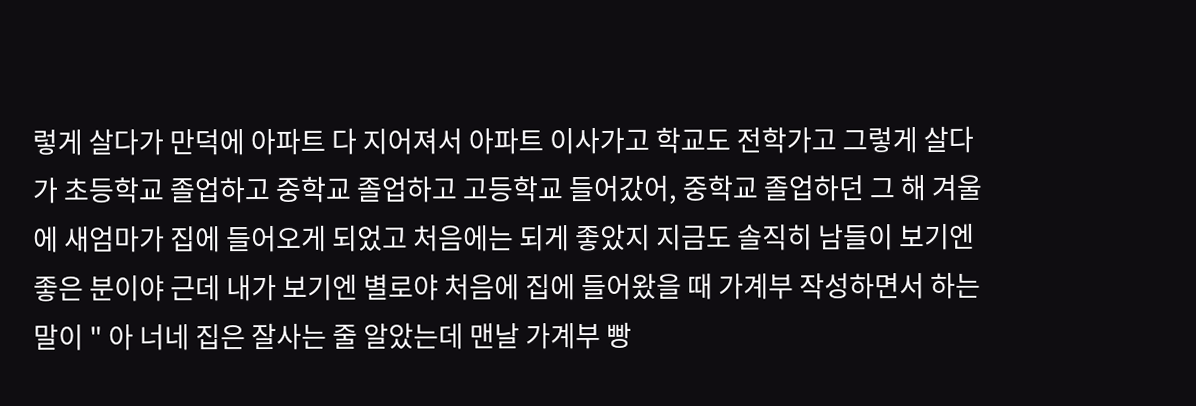렇게 살다가 만덕에 아파트 다 지어져서 아파트 이사가고 학교도 전학가고 그렇게 살다가 초등학교 졸업하고 중학교 졸업하고 고등학교 들어갔어, 중학교 졸업하던 그 해 겨울에 새엄마가 집에 들어오게 되었고 처음에는 되게 좋았지 지금도 솔직히 남들이 보기엔 좋은 분이야 근데 내가 보기엔 별로야 처음에 집에 들어왔을 때 가계부 작성하면서 하는 말이 " 아 너네 집은 잘사는 줄 알았는데 맨날 가계부 빵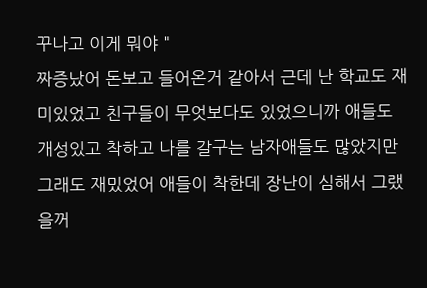꾸나고 이게 뭐야 "
짜증났어 돈보고 들어온거 같아서 근데 난 학교도 재미있었고 친구들이 무엇보다도 있었으니까 애들도 개성있고 착하고 나를 갈구는 남자애들도 많았지만 그래도 재밌었어 애들이 착한데 장난이 심해서 그랬을꺼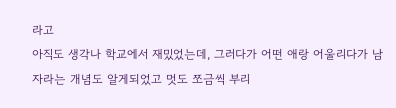라고
아직도 생각나 학교에서 재밌었는데, 그러다가 어떤 애랑 어울리다가 남자라는 개념도 알게되었고 멋도 쪼금씩 부리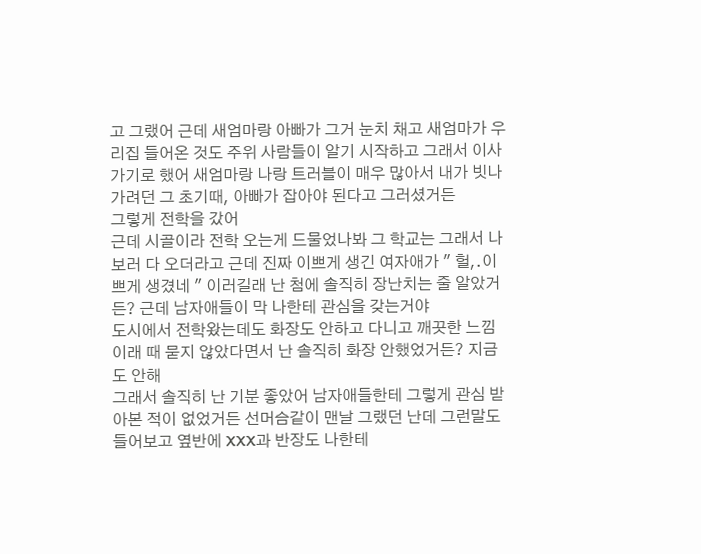고 그랬어 근데 새엄마랑 아빠가 그거 눈치 채고 새엄마가 우리집 들어온 것도 주위 사람들이 알기 시작하고 그래서 이사가기로 했어 새엄마랑 나랑 트러블이 매우 많아서 내가 빗나가려던 그 초기때, 아빠가 잡아야 된다고 그러셨거든
그렇게 전학을 갔어
근데 시골이라 전학 오는게 드물었나봐 그 학교는 그래서 나 보러 다 오더라고 근데 진짜 이쁘게 생긴 여자애가 " 헐,.이쁘게 생겼네 " 이러길래 난 첨에 솔직히 장난치는 줄 알았거든? 근데 남자애들이 막 나한테 관심을 갖는거야
도시에서 전학왔는데도 화장도 안하고 다니고 깨끗한 느낌이래 때 묻지 않았다면서 난 솔직히 화장 안했었거든? 지금도 안해
그래서 솔직히 난 기분 좋았어 남자애들한테 그렇게 관심 받아본 적이 없었거든 선머슴같이 맨날 그랬던 난데 그런말도 들어보고 옆반에 XXX과 반장도 나한테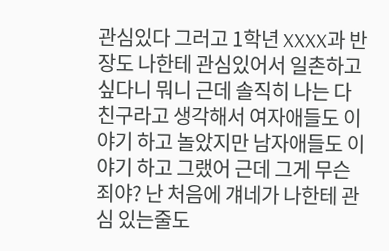관심있다 그러고 1학년 XXXX과 반장도 나한테 관심있어서 일촌하고 싶다니 뭐니 근데 솔직히 나는 다 친구라고 생각해서 여자애들도 이야기 하고 놀았지만 남자애들도 이야기 하고 그랬어 근데 그게 무슨 죄야? 난 처음에 걔네가 나한테 관심 있는줄도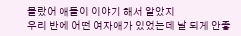몰랐어 애들이 이야기 해서 알았지
우리 반에 어떤 여자애가 있었는데 날 되게 안좋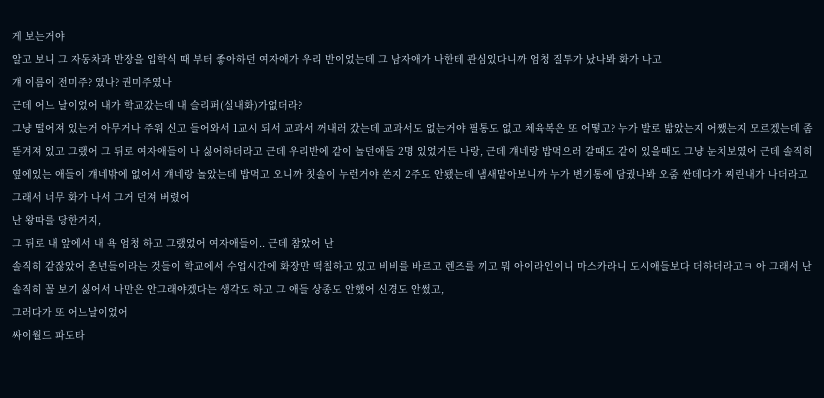게 보는거야
알고 보니 그 자동차과 반장을 입학식 때 부터 좋아하던 여자애가 우리 반이었는데 그 남자애가 나한테 관심있다니까 엄청 질투가 났나봐 화가 나고
걔 이름이 전미주? 였나? 권미주였나
근데 어느 날이었어 내가 학교갔는데 내 슬리퍼(실내화)가없더라?
그냥 떨어져 있는거 아무거나 주워 신고 들어와서 1교시 되서 교과서 꺼내러 갔는데 교과서도 없는거야 필통도 없고 체육복은 또 어떻고? 누가 발로 밟았는지 어쨌는지 모르겠는데 좀 뜯겨져 있고 그랬어 그 뒤로 여자애들이 나 싫어하더라고 근데 우리반에 같이 놀던애들 2명 있었거든 나랑, 근데 걔네랑 밥먹으러 갈때도 같이 있을때도 그냥 눈치보였어 근데 솔직히 옆에있는 애들이 걔네밖에 없어서 걔네랑 놀았는데 밥먹고 오니까 칫솔이 누런거야 쓴지 2주도 안됐는데 냄새맡아보니까 누가 변기통에 담궜나봐 오줌 싼데다가 찌린내가 나더라고 그래서 너무 화가 나서 그거 던져 버렸어
난 왕따를 당한거지,
그 뒤로 내 앞에서 내 욕 엄청 하고 그랬었어 여자애들이.. 근데 참았어 난
솔직히 같잖았어 촌년들이라는 것들이 학교에서 수업시간에 화장만 떡칠하고 있고 비비를 바르고 렌즈를 끼고 뭐 아이라인이니 마스카라니 도시애들보다 더하더라고ㅋ 아 그래서 난 솔직히 꼴 보기 싫어서 나만은 안그래야겠다는 생각도 하고 그 애들 상종도 안했어 신경도 안썼고,
그러다가 또 어느날이었어
싸이월드 파도타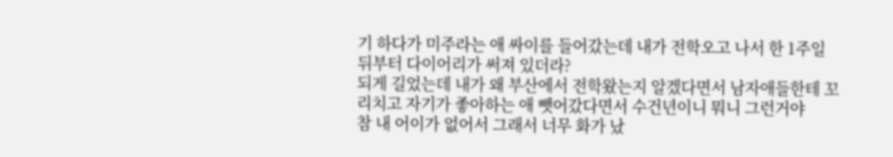기 하다가 미주라는 애 싸이를 들어갔는데 내가 전학오고 나서 한 1주일 뒤부터 다이어리가 써져 있더라?
되게 길었는데 내가 왜 부산에서 전학왔는지 알겠다면서 남자애들한테 꼬리치고 자기가 좋아하는 애 뺏어갔다면서 수건년이니 뭐니 그런거야
참 내 어이가 없어서 그래서 너무 화가 났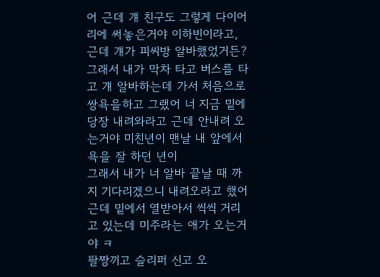어 근데 걔 친구도 그렇게 다이어리에 써놓은거야 이하빈이라고, 근데 걔가 피씨방 알바했었거든? 그래서 내가 막차 타고 버스를 타고 걔 알바하는데 가서 처음으로 쌍욕을하고 그랬어 너 지금 밑에 당장 내려와라고 근데 안내려 오는거야 미친년이 맨날 내 앞에서 욕을 잘 하던 년이
그래서 내가 너 알바 끝날 때 까지 기다리겠으니 내려오라고 했어
근데 밑에서 열받아서 씩씩 거리고 있는데 미주라는 애가 오는거야 ㅋ
팔짱끼고 슬리퍼 신고 오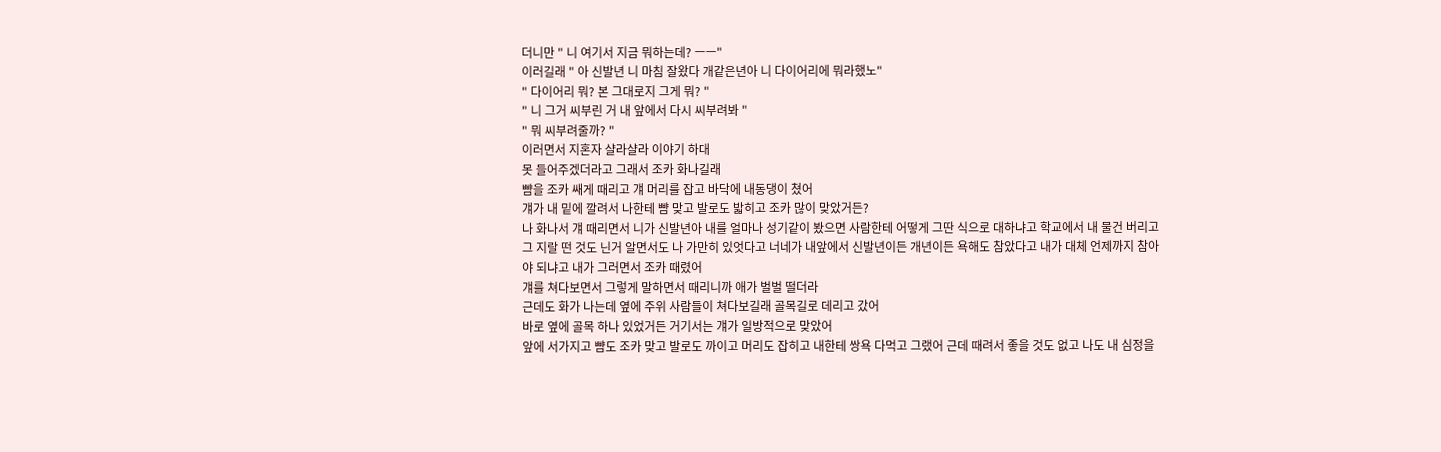더니만 " 니 여기서 지금 뭐하는데? ㅡㅡ"
이러길래 " 아 신발년 니 마침 잘왔다 개같은년아 니 다이어리에 뭐라했노"
" 다이어리 뭐? 본 그대로지 그게 뭐? "
" 니 그거 씨부린 거 내 앞에서 다시 씨부려봐 "
" 뭐 씨부려줄까? "
이러면서 지혼자 샬라샬라 이야기 하대
못 들어주겠더라고 그래서 조카 화나길래
뺨을 조카 쌔게 때리고 걔 머리를 잡고 바닥에 내동댕이 쳤어
걔가 내 밑에 깔려서 나한테 뺨 맞고 발로도 밟히고 조카 많이 맞았거든?
나 화나서 걔 때리면서 니가 신발년아 내를 얼마나 성기같이 봤으면 사람한테 어떻게 그딴 식으로 대하냐고 학교에서 내 물건 버리고 그 지랄 떤 것도 닌거 알면서도 나 가만히 있엇다고 너네가 내앞에서 신발년이든 개년이든 욕해도 참았다고 내가 대체 언제까지 참아야 되냐고 내가 그러면서 조카 때렸어
걔를 쳐다보면서 그렇게 말하면서 때리니까 애가 벌벌 떨더라
근데도 화가 나는데 옆에 주위 사람들이 쳐다보길래 골목길로 데리고 갔어
바로 옆에 골목 하나 있었거든 거기서는 걔가 일방적으로 맞았어
앞에 서가지고 뺨도 조카 맞고 발로도 까이고 머리도 잡히고 내한테 쌍욕 다먹고 그랬어 근데 때려서 좋을 것도 없고 나도 내 심정을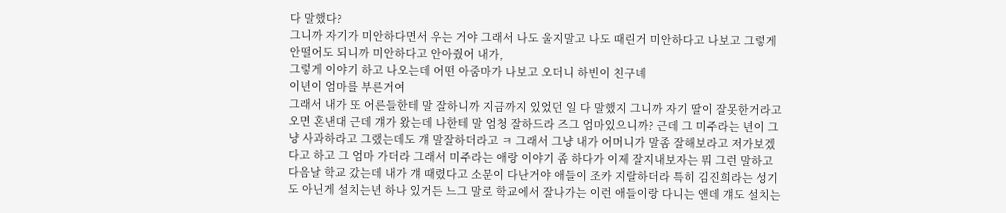다 말했다?
그니까 자기가 미안하다면서 우는 거야 그래서 나도 울지말고 나도 때린거 미안하다고 나보고 그렇게 안떨어도 되니까 미안하다고 안아줬어 내가,
그렇게 이야기 하고 나오는데 어떤 아줌마가 나보고 오더니 하빈이 친구녜
이년이 엄마를 부른거여
그래서 내가 또 어른들한테 말 잘하니까 지금까지 있었던 일 다 말했지 그니까 자기 딸이 잘못한거라고 오면 혼낸대 근데 걔가 왔는데 나한테 말 엄청 잘하드라 즈그 엄마있으니까? 근데 그 미주라는 년이 그냥 사과하라고 그랬는데도 걔 말잘하더라고 ㅋ 그래서 그냥 내가 어머니가 말좀 잘해보라고 저가보겠다고 하고 그 엄마 가더라 그래서 미주라는 애랑 이야기 좀 하다가 이제 잘지내보자는 뭐 그런 말하고 다음날 학교 갔는데 내가 걔 때렸다고 소문이 다난거야 애들이 조카 지랄하더라 특히 김진희라는 성기도 아닌게 설치는년 하나 있거든 느그 말로 학교에서 잘나가는 이런 애들이랑 다니는 앤데 걔도 설치는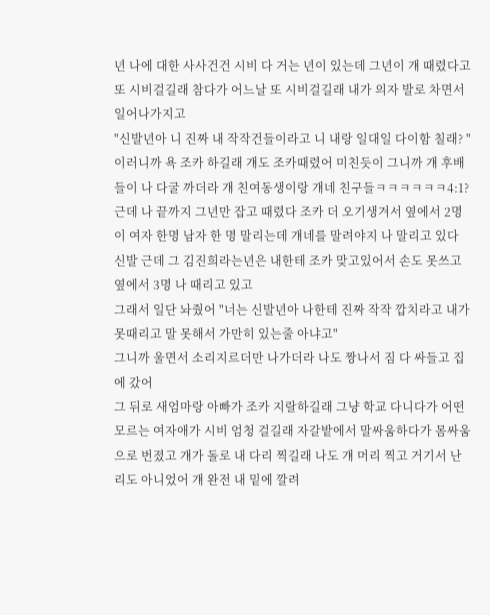년 나에 대한 사사건건 시비 다 거는 년이 있는데 그년이 걔 때렸다고 또 시비걸길래 참다가 어느날 또 시비걸길래 내가 의자 발로 차면서 일어나가지고
"신발년아 니 진짜 내 작작건들이라고 니 내랑 일대일 다이함 칠래? "
이러니까 욕 조카 하길래 걔도 조카때렸어 미친듯이 그니까 걔 후배들이 나 다굴 까더라 걔 친여동생이랑 걔네 친구들ㅋㅋㅋㅋㅋㅋ4:1?근데 나 끝까지 그년만 잡고 때렸다 조카 더 오기생겨서 옆에서 2명이 여자 한명 남자 한 명 말리는데 걔네를 말려야지 나 말리고 있다 신발 근데 그 김진희라는년은 내한테 조카 맞고있어서 손도 못쓰고 옆에서 3명 나 때리고 있고
그래서 일단 놔줬어 "너는 신발년아 나한테 진짜 작작 깝치라고 내가 못때리고 말 못해서 가만히 있는줄 아냐고"
그니까 울면서 소리지르더만 나가더라 나도 짱나서 짐 다 싸들고 집에 갔어
그 뒤로 새엄마랑 아빠가 조카 지랄하길래 그냥 학교 다니다가 어떤 모르는 여자애가 시비 엄청 걸길래 자갈밭에서 말싸움하다가 몸싸움으로 번졌고 걔가 돌로 내 다리 찍길래 나도 걔 머리 찍고 거기서 난리도 아니었어 걔 완전 내 밑에 깔려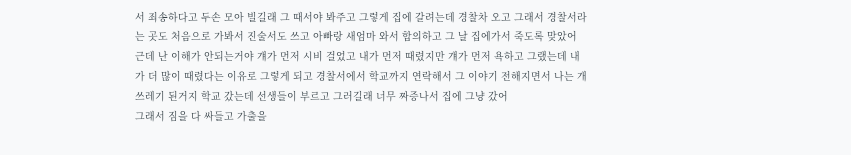서 죄송하다고 두손 모아 빌길래 그 때서야 봐주고 그렇게 집에 갈려는데 경찰차 오고 그래서 경찰서라는 곳도 처음으로 가봐서 진술서도 쓰고 아빠랑 새엄마 와서 합의하고 그 날 집에가서 죽도록 맞았어
근데 난 이해가 안되는거야 걔가 먼저 시비 걸었고 내가 먼저 때렸지만 걔가 먼저 욕하고 그랬는데 내가 더 많이 때렸다는 이유로 그렇게 되고 경찰서에서 학교까지 연락해서 그 이야기 전해지면서 나는 개 쓰레기 된거지 학교 갔는데 선생들이 부르고 그러길래 너무 짜증나서 집에 그냥 갔어
그래서 짐을 다 싸들고 가출을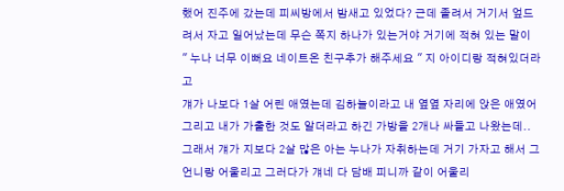했어 진주에 갔는데 피씨방에서 밤새고 있었다? 근데 졸려서 거기서 엎드려서 자고 일어났는데 무슨 쪽지 하나가 있는거야 거기에 적혀 있는 말이
" 누나 너무 이뻐요 네이트온 친구추가 해주세요 " 지 아이디랑 적혀있더라고
걔가 나보다 1살 어린 애였는데 김하늘이라고 내 옆옆 자리에 앉은 애였어
그리고 내가 가출한 것도 알더라고 하긴 가방을 2개나 싸들고 나왔는데..
그래서 걔가 지보다 2살 많은 아는 누나가 자취하는데 거기 가자고 해서 그 언니랑 어울리고 그러다가 걔네 다 담배 피니까 같이 어울리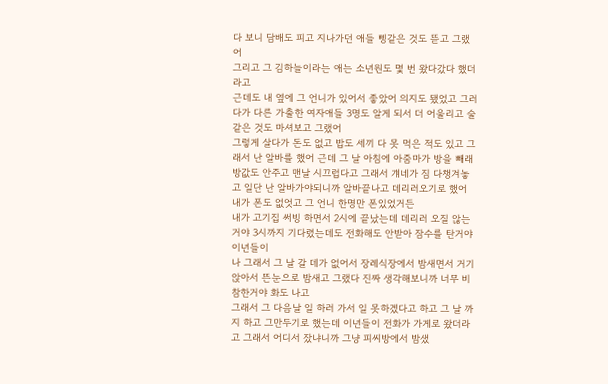다 보니 담배도 피고 지나가던 애들 삥같은 것도 뜯고 그랬어
그리고 그 김하늘이라는 애는 소년원도 몇 번 왔다갔다 했더라고
근데도 내 옆에 그 언니가 있어서 좋았어 의지도 됐었고 그러다가 다른 가출한 여자애들 3명도 알게 되서 더 어울리고 술 같은 것도 마셔보고 그랬어
그렇게 살다가 돈도 없고 밥도 세끼 다 못 먹은 적도 있고 그래서 난 알바를 했어 근데 그 날 아침에 아줌마가 방을 빼래 방값도 안주고 맨날 시끄럽다고 그래서 걔네가 짐 다챙겨놓고 일단 난 알바가야되니까 알바끝나고 데리러오기로 했어 내가 폰도 없엇고 그 언니 한명만 폰있었거든
내가 고기집 써빙 하면서 2시에 끝났는데 데리러 오질 않는거야 3시까지 기다렸는데도 전화해도 안받아 잠수를 탄거야 이년들이
나 그래서 그 날 갈 데가 없어서 장례식장에서 밤새면서 거기 앉아서 뜬눈으로 밤새고 그랬다 진짜 생각해보니까 너무 비참한거야 화도 나고
그래서 그 다음날 일 하러 가서 일 못하겠다고 하고 그 날 까지 하고 그만두기로 했는데 이년들이 전화가 가게로 왔더라고 그래서 어디서 잤냐니까 그냥 피씨방에서 밤샜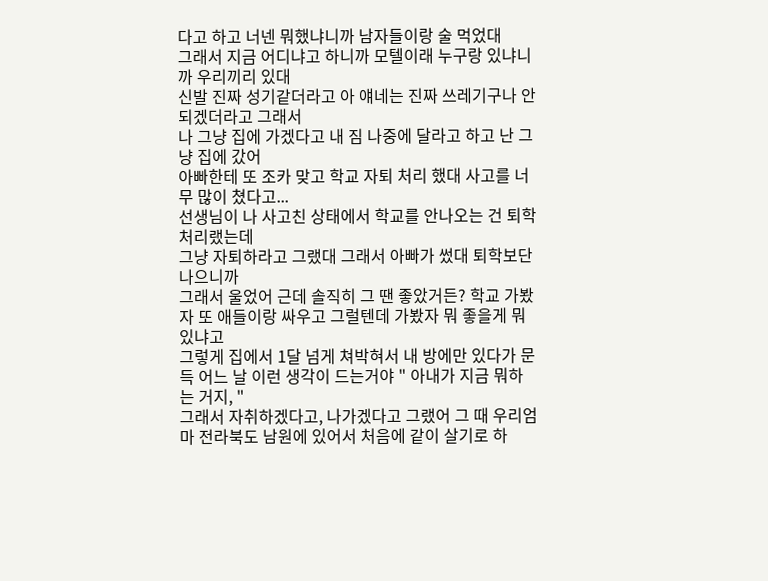다고 하고 너넨 뭐했냐니까 남자들이랑 술 먹었대
그래서 지금 어디냐고 하니까 모텔이래 누구랑 있냐니까 우리끼리 있대
신발 진짜 성기같더라고 아 얘네는 진짜 쓰레기구나 안되겠더라고 그래서
나 그냥 집에 가겠다고 내 짐 나중에 달라고 하고 난 그냥 집에 갔어
아빠한테 또 조카 맞고 학교 자퇴 처리 했대 사고를 너무 많이 쳤다고...
선생님이 나 사고친 상태에서 학교를 안나오는 건 퇴학 처리랬는데
그냥 자퇴하라고 그랬대 그래서 아빠가 썼대 퇴학보단 나으니까
그래서 울었어 근데 솔직히 그 땐 좋았거든? 학교 가봤자 또 애들이랑 싸우고 그럴텐데 가봤자 뭐 좋을게 뭐 있냐고
그렇게 집에서 1달 넘게 쳐박혀서 내 방에만 있다가 문득 어느 날 이런 생각이 드는거야 " 아내가 지금 뭐하는 거지, "
그래서 자취하겠다고, 나가겠다고 그랬어 그 때 우리엄마 전라북도 남원에 있어서 처음에 같이 살기로 하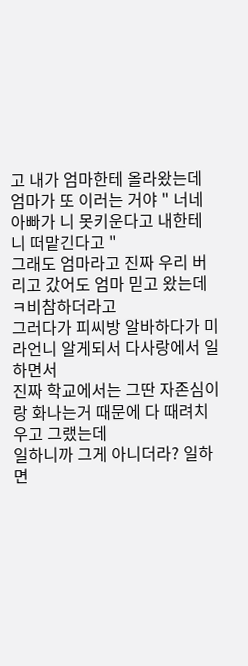고 내가 엄마한테 올라왔는데 엄마가 또 이러는 거야 " 너네 아빠가 니 못키운다고 내한테 니 떠맡긴다고 "
그래도 엄마라고 진짜 우리 버리고 갔어도 엄마 믿고 왔는데 ㅋ비참하더라고
그러다가 피씨방 알바하다가 미라언니 알게되서 다사랑에서 일하면서
진짜 학교에서는 그딴 자존심이랑 화나는거 때문에 다 때려치우고 그랬는데
일하니까 그게 아니더라? 일하면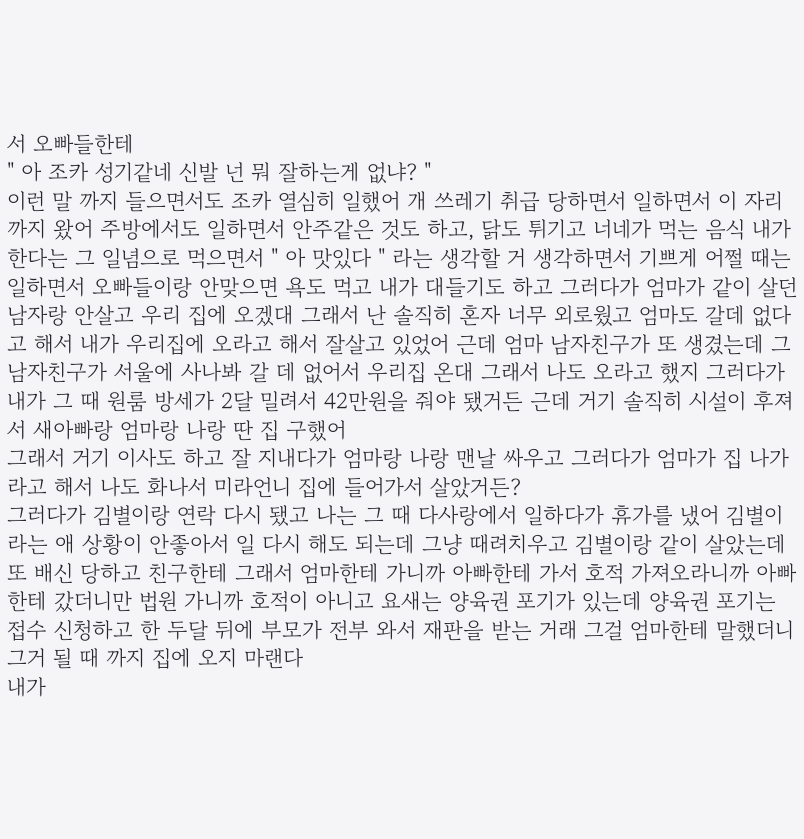서 오빠들한테
" 아 조카 성기같네 신발 넌 뭐 잘하는게 없냐? "
이런 말 까지 들으면서도 조카 열심히 일했어 개 쓰레기 취급 당하면서 일하면서 이 자리 까지 왔어 주방에서도 일하면서 안주같은 것도 하고, 닭도 튀기고 너네가 먹는 음식 내가 한다는 그 일념으로 먹으면서 " 아 맛있다 " 라는 생각할 거 생각하면서 기쁘게 어쩔 때는 일하면서 오빠들이랑 안맞으면 욕도 먹고 내가 대들기도 하고 그러다가 엄마가 같이 살던 남자랑 안살고 우리 집에 오겠대 그래서 난 솔직히 혼자 너무 외로웠고 엄마도 갈데 없다고 해서 내가 우리집에 오라고 해서 잘살고 있었어 근데 엄마 남자친구가 또 생겼는데 그 남자친구가 서울에 사나봐 갈 데 없어서 우리집 온대 그래서 나도 오라고 했지 그러다가 내가 그 때 원룸 방세가 2달 밀려서 42만원을 줘야 됐거든 근데 거기 솔직히 시설이 후져서 새아빠랑 엄마랑 나랑 딴 집 구했어
그래서 거기 이사도 하고 잘 지내다가 엄마랑 나랑 맨날 싸우고 그러다가 엄마가 집 나가라고 해서 나도 화나서 미라언니 집에 들어가서 살았거든?
그러다가 김별이랑 연락 다시 됐고 나는 그 때 다사랑에서 일하다가 휴가를 냈어 김별이라는 애 상황이 안좋아서 일 다시 해도 되는데 그냥 때려치우고 김별이랑 같이 살았는데 또 배신 당하고 친구한테 그래서 엄마한테 가니까 아빠한테 가서 호적 가져오라니까 아빠한테 갔더니만 법원 가니까 호적이 아니고 요새는 양육권 포기가 있는데 양육권 포기는 접수 신청하고 한 두달 뒤에 부모가 전부 와서 재판을 받는 거래 그걸 엄마한테 말했더니 그거 될 때 까지 집에 오지 마랜다
내가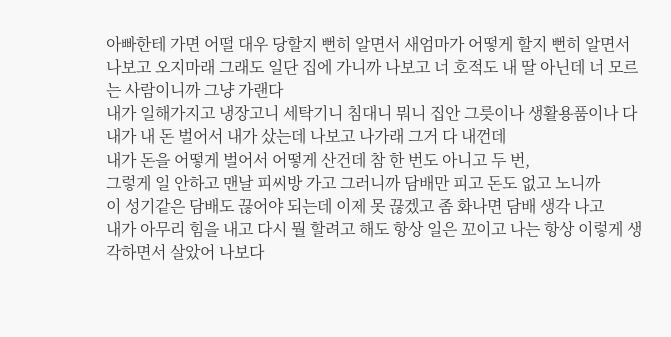아빠한테 가면 어떨 대우 당할지 뻔히 알면서 새엄마가 어떻게 할지 뻔히 알면서 나보고 오지마래 그래도 일단 집에 가니까 나보고 너 호적도 내 딸 아닌데 너 모르는 사람이니까 그냥 가랜다
내가 일해가지고 냉장고니 세탁기니 침대니 뭐니 집안 그릇이나 생활용품이나 다 내가 내 돈 벌어서 내가 샀는데 나보고 나가래 그거 다 내껀데
내가 돈을 어떻게 벌어서 어떻게 산건데 참 한 번도 아니고 두 번,
그렇게 일 안하고 맨날 피씨방 가고 그러니까 담배만 피고 돈도 없고 노니까
이 성기같은 담배도 끊어야 되는데 이제 못 끊겠고 좀 화나면 담배 생각 나고
내가 아무리 힘을 내고 다시 뭘 할려고 해도 항상 일은 꼬이고 나는 항상 이렇게 생각하면서 살았어 나보다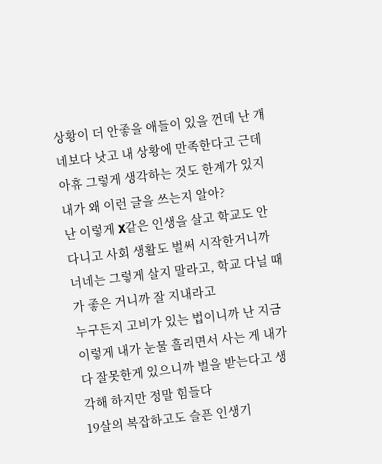상황이 더 안좋을 애들이 있을 껀데 난 걔네보다 낫고 내 상황에 만족한다고 근데 아휴 그렇게 생각하는 것도 한계가 있지 내가 왜 이런 글을 쓰는지 알아?
난 이렇게 X같은 인생을 살고 학교도 안다니고 사회 생활도 벌써 시작한거니까 너네는 그렇게 살지 말라고, 학교 다닐 때가 좋은 거니까 잘 지내라고
누구든지 고비가 있는 법이니까 난 지금 이렇게 내가 눈물 흘리면서 사는 게 내가 다 잘못한게 있으니까 벌을 받는다고 생각해 하지만 정말 힘들다
19살의 복잡하고도 슬픈 인생기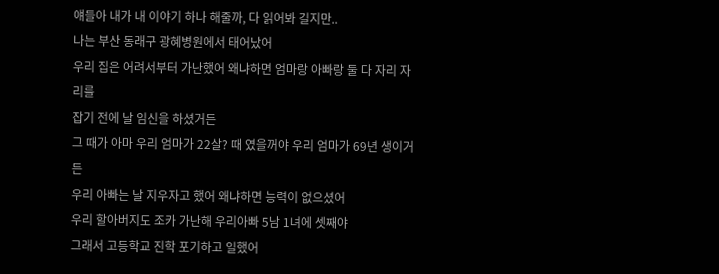얘들아 내가 내 이야기 하나 해줄까, 다 읽어봐 길지만..
나는 부산 동래구 광혜병원에서 태어났어
우리 집은 어려서부터 가난했어 왜냐하면 엄마랑 아빠랑 둘 다 자리 자리를
잡기 전에 날 임신을 하셨거든
그 때가 아마 우리 엄마가 22살? 때 였을꺼야 우리 엄마가 69년 생이거든
우리 아빠는 날 지우자고 했어 왜냐하면 능력이 없으셨어
우리 할아버지도 조카 가난해 우리아빠 5남 1녀에 셋째야
그래서 고등학교 진학 포기하고 일했어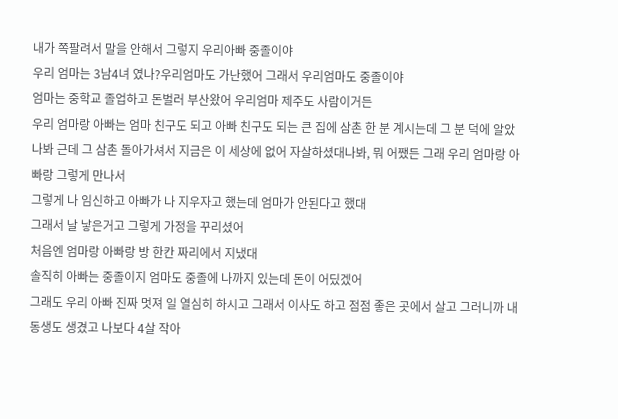내가 쪽팔려서 말을 안해서 그렇지 우리아빠 중졸이야
우리 엄마는 3남4녀 였나?우리엄마도 가난했어 그래서 우리엄마도 중졸이야
엄마는 중학교 졸업하고 돈벌러 부산왔어 우리엄마 제주도 사람이거든
우리 엄마랑 아빠는 엄마 친구도 되고 아빠 친구도 되는 큰 집에 삼촌 한 분 계시는데 그 분 덕에 알았나봐 근데 그 삼촌 돌아가셔서 지금은 이 세상에 없어 자살하셨대나봐, 뭐 어쨌든 그래 우리 엄마랑 아빠랑 그렇게 만나서
그렇게 나 임신하고 아빠가 나 지우자고 했는데 엄마가 안된다고 했대
그래서 날 낳은거고 그렇게 가정을 꾸리셨어
처음엔 엄마랑 아빠랑 방 한칸 짜리에서 지냈대
솔직히 아빠는 중졸이지 엄마도 중졸에 나까지 있는데 돈이 어딨겠어
그래도 우리 아빠 진짜 멋져 일 열심히 하시고 그래서 이사도 하고 점점 좋은 곳에서 살고 그러니까 내 동생도 생겼고 나보다 4살 작아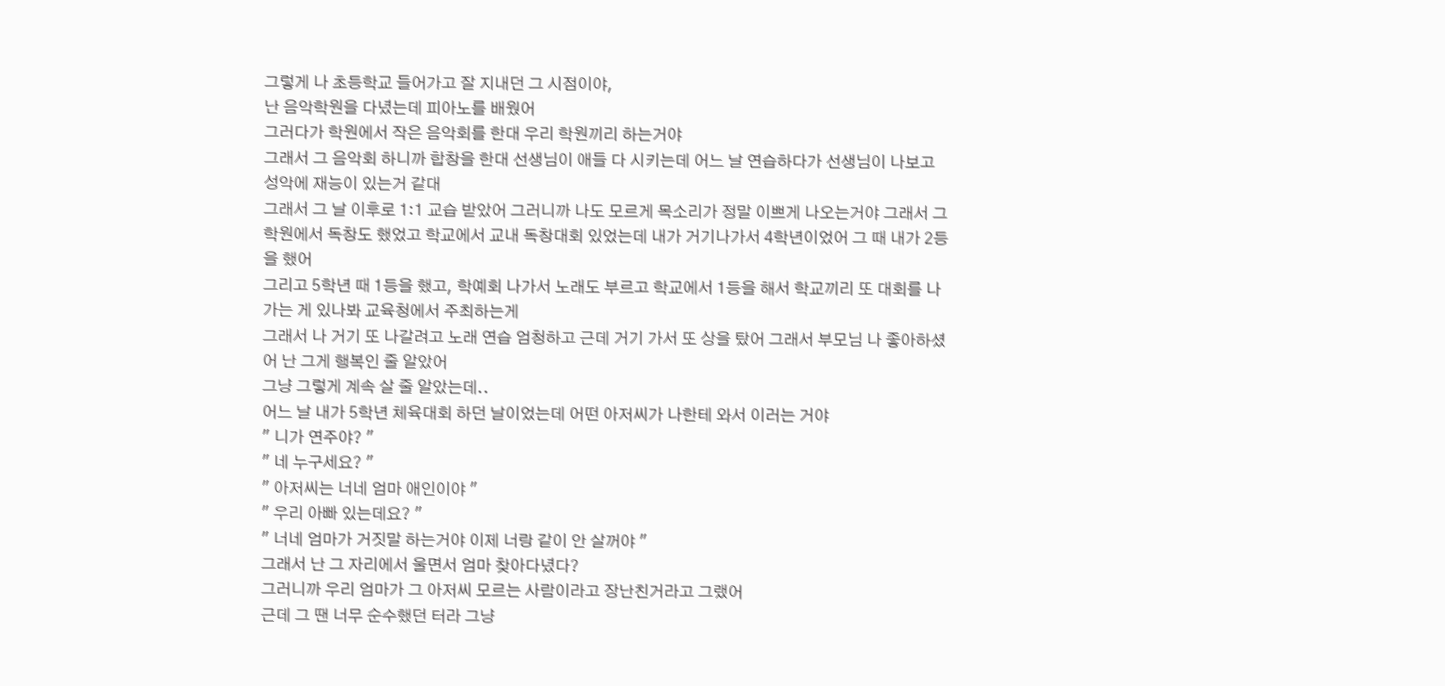그렇게 나 초등학교 들어가고 잘 지내던 그 시점이야,
난 음악학원을 다녔는데 피아노를 배웠어
그러다가 학원에서 작은 음악회를 한대 우리 학원끼리 하는거야
그래서 그 음악회 하니까 합창을 한대 선생님이 애들 다 시키는데 어느 날 연습하다가 선생님이 나보고 성악에 재능이 있는거 같대
그래서 그 날 이후로 1:1 교습 받았어 그러니까 나도 모르게 목소리가 정말 이쁘게 나오는거야 그래서 그 학원에서 독창도 했었고 학교에서 교내 독창대회 있었는데 내가 거기나가서 4학년이었어 그 때 내가 2등을 했어
그리고 5학년 때 1등을 했고, 학예회 나가서 노래도 부르고 학교에서 1등을 해서 학교끼리 또 대회를 나가는 게 있나봐 교육청에서 주최하는게
그래서 나 거기 또 나갈려고 노래 연습 엄청하고 근데 거기 가서 또 상을 탔어 그래서 부모님 나 좋아하셨어 난 그게 행복인 줄 알았어
그냥 그렇게 계속 살 줄 알았는데..
어느 날 내가 5학년 체육대회 하던 날이었는데 어떤 아저씨가 나한테 와서 이러는 거야
" 니가 연주야? "
" 네 누구세요? "
" 아저씨는 너네 엄마 애인이야 "
" 우리 아빠 있는데요? "
" 너네 엄마가 거짓말 하는거야 이제 너랑 같이 안 살꺼야 "
그래서 난 그 자리에서 울면서 엄마 찾아다녔다?
그러니까 우리 엄마가 그 아저씨 모르는 사람이라고 장난친거라고 그랬어
근데 그 땐 너무 순수했던 터라 그냥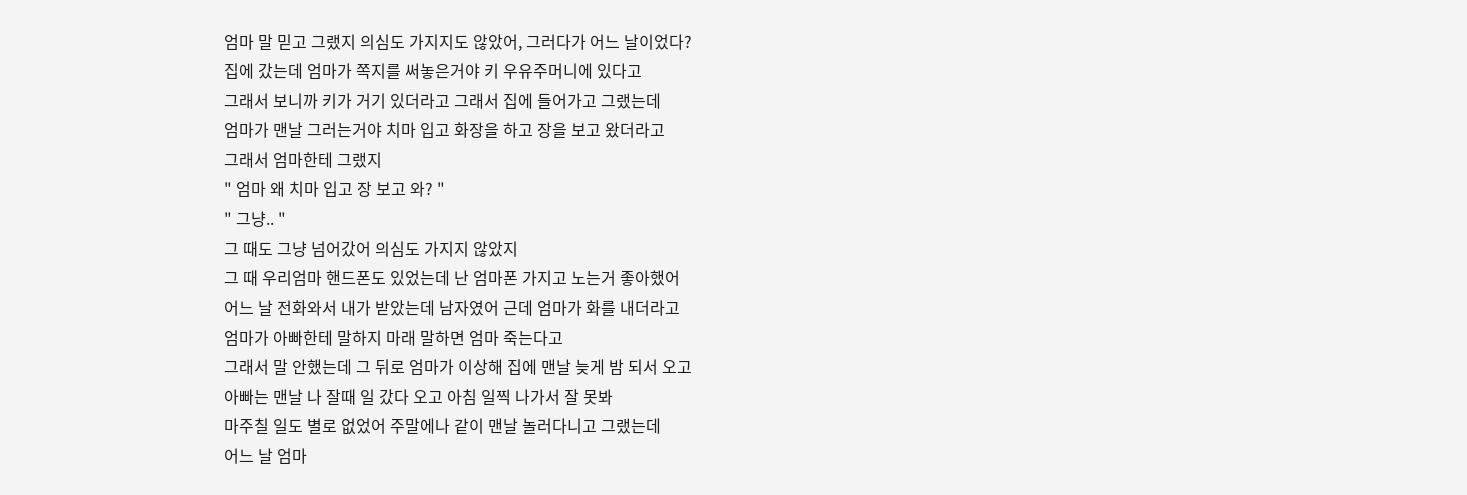엄마 말 믿고 그랬지 의심도 가지지도 않았어, 그러다가 어느 날이었다?
집에 갔는데 엄마가 쪽지를 써놓은거야 키 우유주머니에 있다고
그래서 보니까 키가 거기 있더라고 그래서 집에 들어가고 그랬는데
엄마가 맨날 그러는거야 치마 입고 화장을 하고 장을 보고 왔더라고
그래서 엄마한테 그랬지
" 엄마 왜 치마 입고 장 보고 와? "
" 그냥.. "
그 때도 그냥 넘어갔어 의심도 가지지 않았지
그 때 우리엄마 핸드폰도 있었는데 난 엄마폰 가지고 노는거 좋아했어
어느 날 전화와서 내가 받았는데 남자였어 근데 엄마가 화를 내더라고
엄마가 아빠한테 말하지 마래 말하면 엄마 죽는다고
그래서 말 안했는데 그 뒤로 엄마가 이상해 집에 맨날 늦게 밤 되서 오고
아빠는 맨날 나 잘때 일 갔다 오고 아침 일찍 나가서 잘 못봐
마주칠 일도 별로 없었어 주말에나 같이 맨날 놀러다니고 그랬는데
어느 날 엄마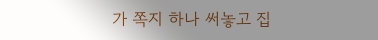가 쪽지 하나 써놓고 집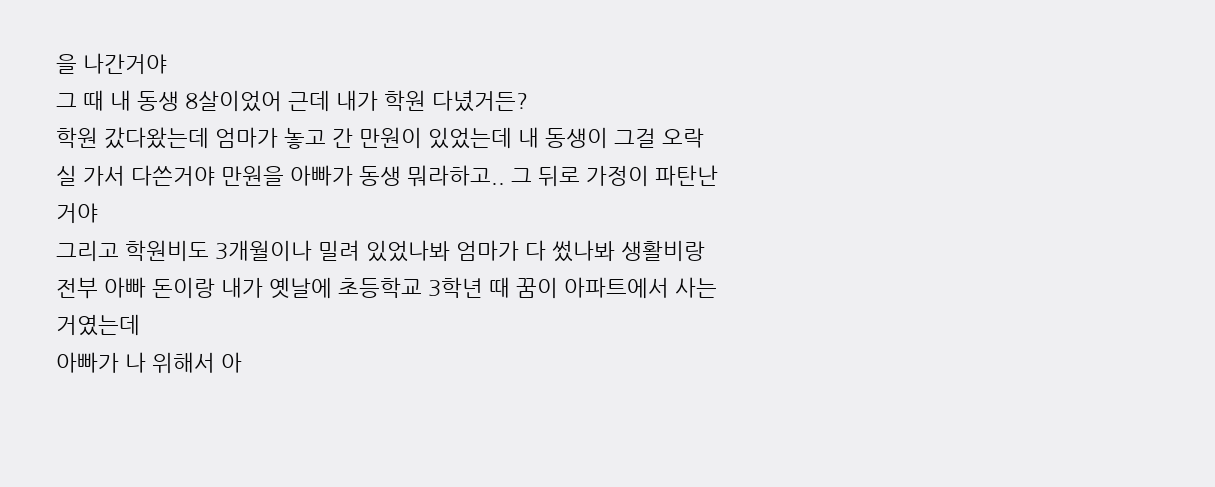을 나간거야
그 때 내 동생 8살이었어 근데 내가 학원 다녔거든?
학원 갔다왔는데 엄마가 놓고 간 만원이 있었는데 내 동생이 그걸 오락실 가서 다쓴거야 만원을 아빠가 동생 뭐라하고.. 그 뒤로 가정이 파탄난거야
그리고 학원비도 3개월이나 밀려 있었나봐 엄마가 다 썼나봐 생활비랑 전부 아빠 돈이랑 내가 옛날에 초등학교 3학년 때 꿈이 아파트에서 사는거였는데
아빠가 나 위해서 아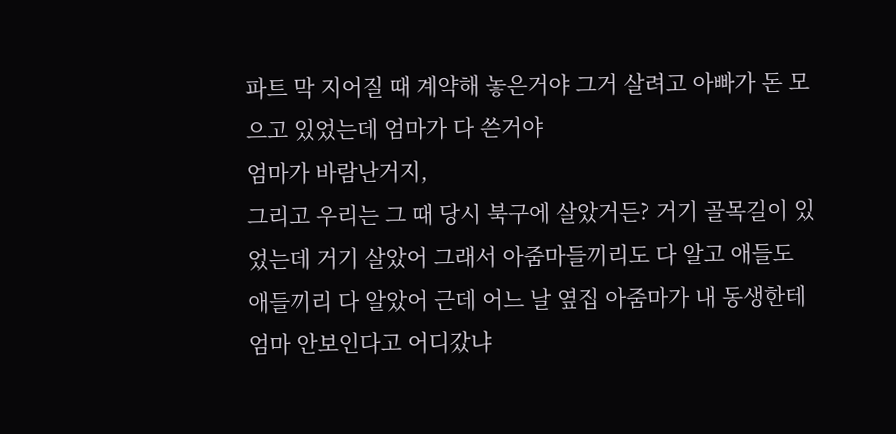파트 막 지어질 때 계약해 놓은거야 그거 살려고 아빠가 돈 모으고 있었는데 엄마가 다 쓴거야
엄마가 바람난거지,
그리고 우리는 그 때 당시 북구에 살았거든? 거기 골목길이 있었는데 거기 살았어 그래서 아줌마들끼리도 다 알고 애들도 애들끼리 다 알았어 근데 어느 날 옆집 아줌마가 내 동생한테 엄마 안보인다고 어디갔냐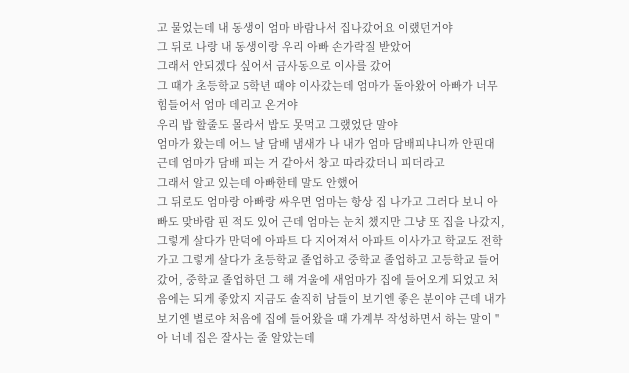고 물었는데 내 동생이 엄마 바람나서 집나갔어요 이랬던거야
그 뒤로 나랑 내 동생이랑 우리 아빠 손가락질 받았어
그래서 안되겠다 싶어서 금사동으로 이사를 갔어
그 때가 초등학교 5학년 때야 이사갔는데 엄마가 돌아왔어 아빠가 너무 힘들어서 엄마 데리고 온거야
우리 밥 할줄도 몰라서 밥도 못먹고 그랬었단 말야
엄마가 왔는데 어느 날 담배 냄새가 나 내가 엄마 담배피냐니까 안핀대
근데 엄마가 담배 피는 거 같아서 창고 따라갔더니 피더라고
그래서 알고 있는데 아빠한테 말도 안했어
그 뒤로도 엄마랑 아빠랑 싸우면 엄마는 항상 집 나가고 그러다 보니 아빠도 맞바람 핀 적도 있어 근데 엄마는 눈치 챘지만 그냥 또 집을 나갔지,
그렇게 살다가 만덕에 아파트 다 지어져서 아파트 이사가고 학교도 전학가고 그렇게 살다가 초등학교 졸업하고 중학교 졸업하고 고등학교 들어갔어, 중학교 졸업하던 그 해 겨울에 새엄마가 집에 들어오게 되었고 처음에는 되게 좋았지 지금도 솔직히 남들이 보기엔 좋은 분이야 근데 내가 보기엔 별로야 처음에 집에 들어왔을 때 가계부 작성하면서 하는 말이 " 아 너네 집은 잘사는 줄 알았는데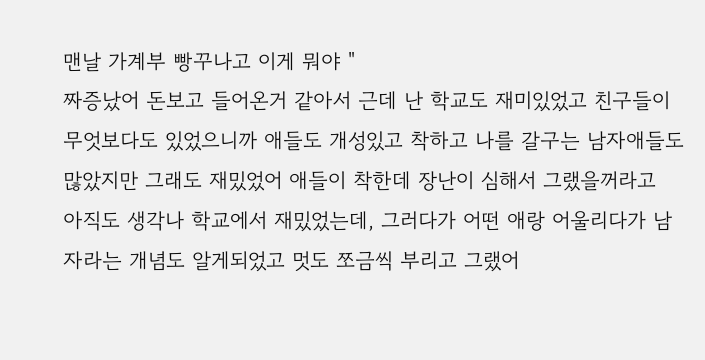맨날 가계부 빵꾸나고 이게 뭐야 "
짜증났어 돈보고 들어온거 같아서 근데 난 학교도 재미있었고 친구들이 무엇보다도 있었으니까 애들도 개성있고 착하고 나를 갈구는 남자애들도 많았지만 그래도 재밌었어 애들이 착한데 장난이 심해서 그랬을꺼라고
아직도 생각나 학교에서 재밌었는데, 그러다가 어떤 애랑 어울리다가 남자라는 개념도 알게되었고 멋도 쪼금씩 부리고 그랬어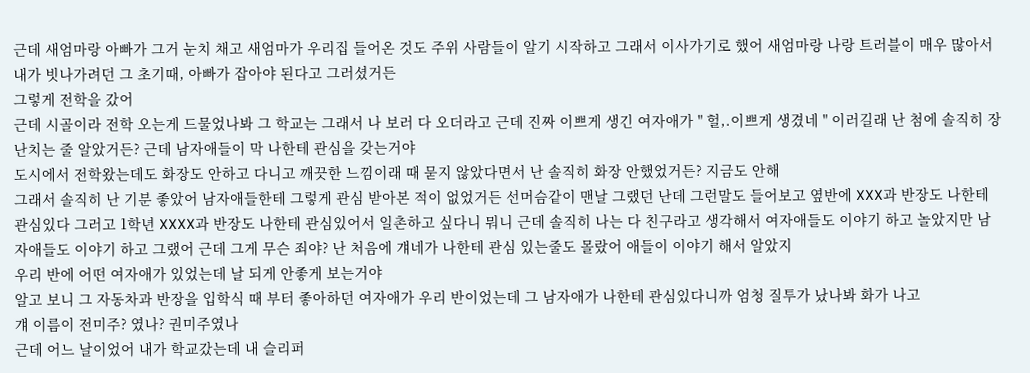근데 새엄마랑 아빠가 그거 눈치 채고 새엄마가 우리집 들어온 것도 주위 사람들이 알기 시작하고 그래서 이사가기로 했어 새엄마랑 나랑 트러블이 매우 많아서 내가 빗나가려던 그 초기때, 아빠가 잡아야 된다고 그러셨거든
그렇게 전학을 갔어
근데 시골이라 전학 오는게 드물었나봐 그 학교는 그래서 나 보러 다 오더라고 근데 진짜 이쁘게 생긴 여자애가 " 헐,.이쁘게 생겼네 " 이러길래 난 첨에 솔직히 장난치는 줄 알았거든? 근데 남자애들이 막 나한테 관심을 갖는거야
도시에서 전학왔는데도 화장도 안하고 다니고 깨끗한 느낌이래 때 묻지 않았다면서 난 솔직히 화장 안했었거든? 지금도 안해
그래서 솔직히 난 기분 좋았어 남자애들한테 그렇게 관심 받아본 적이 없었거든 선머슴같이 맨날 그랬던 난데 그런말도 들어보고 옆반에 XXX과 반장도 나한테 관심있다 그러고 1학년 XXXX과 반장도 나한테 관심있어서 일촌하고 싶다니 뭐니 근데 솔직히 나는 다 친구라고 생각해서 여자애들도 이야기 하고 놀았지만 남자애들도 이야기 하고 그랬어 근데 그게 무슨 죄야? 난 처음에 걔네가 나한테 관심 있는줄도 몰랐어 애들이 이야기 해서 알았지
우리 반에 어떤 여자애가 있었는데 날 되게 안좋게 보는거야
알고 보니 그 자동차과 반장을 입학식 때 부터 좋아하던 여자애가 우리 반이었는데 그 남자애가 나한테 관심있다니까 엄청 질투가 났나봐 화가 나고
걔 이름이 전미주? 였나? 권미주였나
근데 어느 날이었어 내가 학교갔는데 내 슬리퍼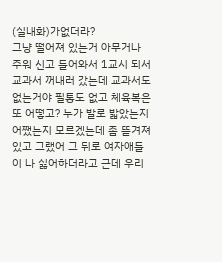(실내화)가없더라?
그냥 떨어져 있는거 아무거나 주워 신고 들어와서 1교시 되서 교과서 꺼내러 갔는데 교과서도 없는거야 필통도 없고 체육복은 또 어떻고? 누가 발로 밟았는지 어쨌는지 모르겠는데 좀 뜯겨져 있고 그랬어 그 뒤로 여자애들이 나 싫어하더라고 근데 우리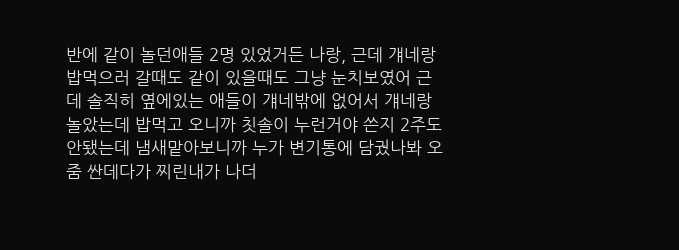반에 같이 놀던애들 2명 있었거든 나랑, 근데 걔네랑 밥먹으러 갈때도 같이 있을때도 그냥 눈치보였어 근데 솔직히 옆에있는 애들이 걔네밖에 없어서 걔네랑 놀았는데 밥먹고 오니까 칫솔이 누런거야 쓴지 2주도 안됐는데 냄새맡아보니까 누가 변기통에 담궜나봐 오줌 싼데다가 찌린내가 나더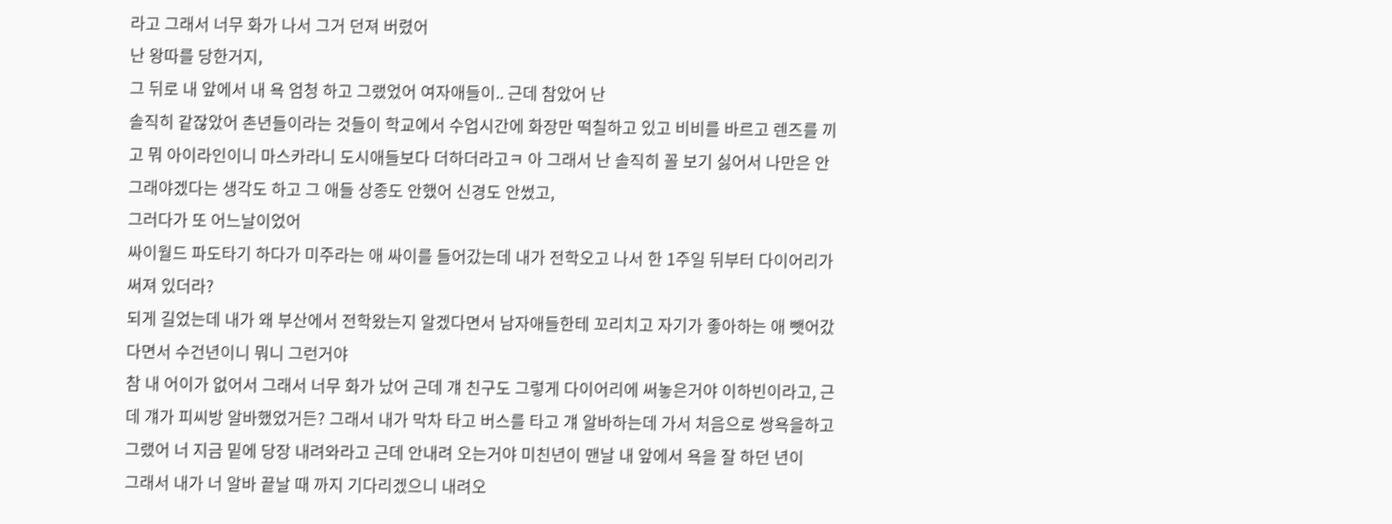라고 그래서 너무 화가 나서 그거 던져 버렸어
난 왕따를 당한거지,
그 뒤로 내 앞에서 내 욕 엄청 하고 그랬었어 여자애들이.. 근데 참았어 난
솔직히 같잖았어 촌년들이라는 것들이 학교에서 수업시간에 화장만 떡칠하고 있고 비비를 바르고 렌즈를 끼고 뭐 아이라인이니 마스카라니 도시애들보다 더하더라고ㅋ 아 그래서 난 솔직히 꼴 보기 싫어서 나만은 안그래야겠다는 생각도 하고 그 애들 상종도 안했어 신경도 안썼고,
그러다가 또 어느날이었어
싸이월드 파도타기 하다가 미주라는 애 싸이를 들어갔는데 내가 전학오고 나서 한 1주일 뒤부터 다이어리가 써져 있더라?
되게 길었는데 내가 왜 부산에서 전학왔는지 알겠다면서 남자애들한테 꼬리치고 자기가 좋아하는 애 뺏어갔다면서 수건년이니 뭐니 그런거야
참 내 어이가 없어서 그래서 너무 화가 났어 근데 걔 친구도 그렇게 다이어리에 써놓은거야 이하빈이라고, 근데 걔가 피씨방 알바했었거든? 그래서 내가 막차 타고 버스를 타고 걔 알바하는데 가서 처음으로 쌍욕을하고 그랬어 너 지금 밑에 당장 내려와라고 근데 안내려 오는거야 미친년이 맨날 내 앞에서 욕을 잘 하던 년이
그래서 내가 너 알바 끝날 때 까지 기다리겠으니 내려오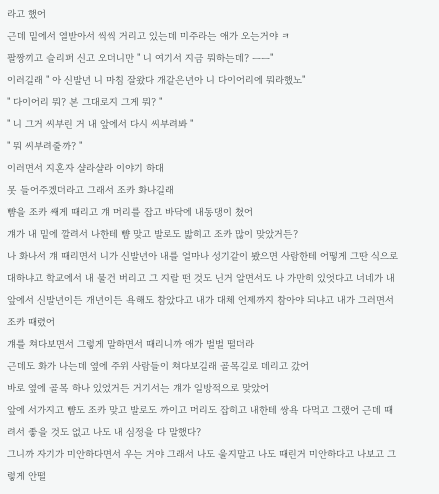라고 했어
근데 밑에서 열받아서 씩씩 거리고 있는데 미주라는 애가 오는거야 ㅋ
팔짱끼고 슬리퍼 신고 오더니만 " 니 여기서 지금 뭐하는데? ㅡㅡ"
이러길래 " 아 신발년 니 마침 잘왔다 개같은년아 니 다이어리에 뭐라했노"
" 다이어리 뭐? 본 그대로지 그게 뭐? "
" 니 그거 씨부린 거 내 앞에서 다시 씨부려봐 "
" 뭐 씨부려줄까? "
이러면서 지혼자 샬라샬라 이야기 하대
못 들어주겠더라고 그래서 조카 화나길래
뺨을 조카 쌔게 때리고 걔 머리를 잡고 바닥에 내동댕이 쳤어
걔가 내 밑에 깔려서 나한테 뺨 맞고 발로도 밟히고 조카 많이 맞았거든?
나 화나서 걔 때리면서 니가 신발년아 내를 얼마나 성기같이 봤으면 사람한테 어떻게 그딴 식으로 대하냐고 학교에서 내 물건 버리고 그 지랄 떤 것도 닌거 알면서도 나 가만히 있엇다고 너네가 내앞에서 신발년이든 개년이든 욕해도 참았다고 내가 대체 언제까지 참아야 되냐고 내가 그러면서 조카 때렸어
걔를 쳐다보면서 그렇게 말하면서 때리니까 애가 벌벌 떨더라
근데도 화가 나는데 옆에 주위 사람들이 쳐다보길래 골목길로 데리고 갔어
바로 옆에 골목 하나 있었거든 거기서는 걔가 일방적으로 맞았어
앞에 서가지고 뺨도 조카 맞고 발로도 까이고 머리도 잡히고 내한테 쌍욕 다먹고 그랬어 근데 때려서 좋을 것도 없고 나도 내 심정을 다 말했다?
그니까 자기가 미안하다면서 우는 거야 그래서 나도 울지말고 나도 때린거 미안하다고 나보고 그렇게 안떨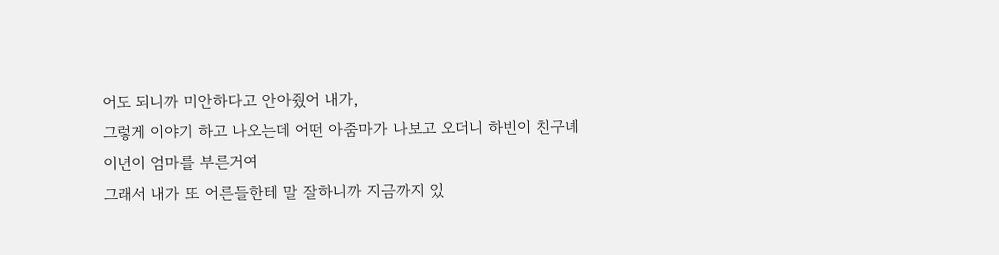어도 되니까 미안하다고 안아줬어 내가,
그렇게 이야기 하고 나오는데 어떤 아줌마가 나보고 오더니 하빈이 친구녜
이년이 엄마를 부른거여
그래서 내가 또 어른들한테 말 잘하니까 지금까지 있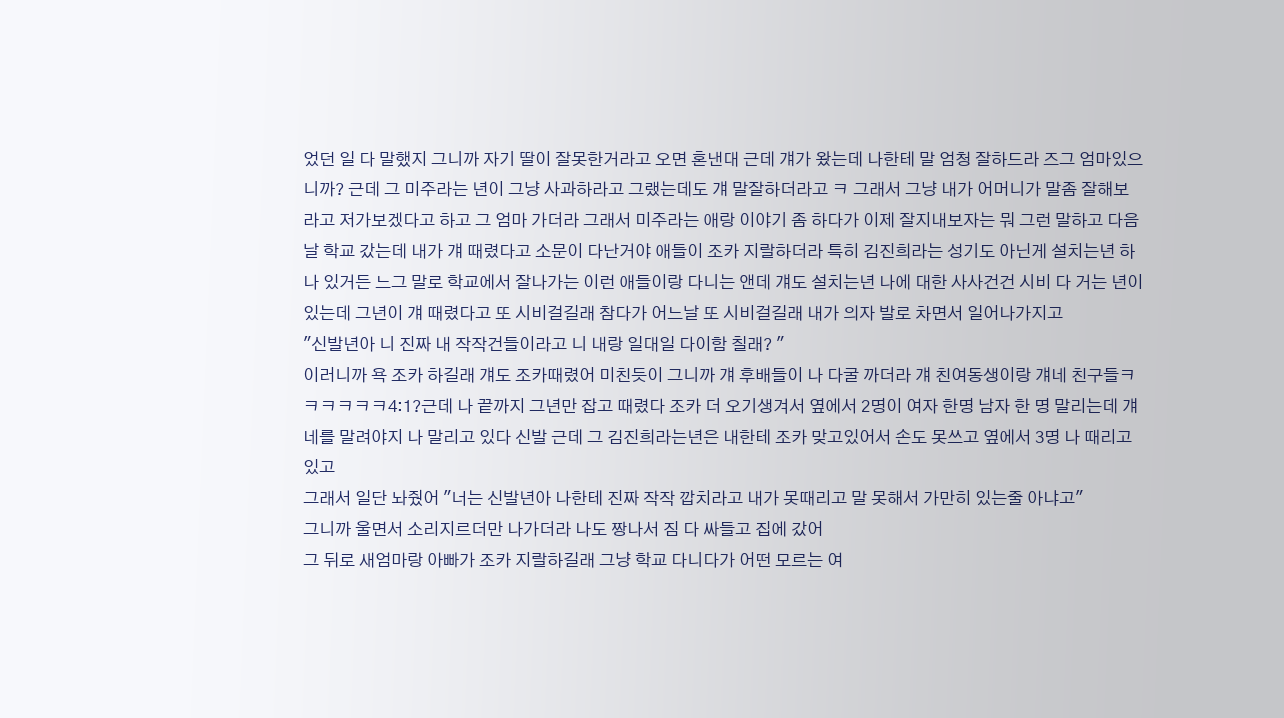었던 일 다 말했지 그니까 자기 딸이 잘못한거라고 오면 혼낸대 근데 걔가 왔는데 나한테 말 엄청 잘하드라 즈그 엄마있으니까? 근데 그 미주라는 년이 그냥 사과하라고 그랬는데도 걔 말잘하더라고 ㅋ 그래서 그냥 내가 어머니가 말좀 잘해보라고 저가보겠다고 하고 그 엄마 가더라 그래서 미주라는 애랑 이야기 좀 하다가 이제 잘지내보자는 뭐 그런 말하고 다음날 학교 갔는데 내가 걔 때렸다고 소문이 다난거야 애들이 조카 지랄하더라 특히 김진희라는 성기도 아닌게 설치는년 하나 있거든 느그 말로 학교에서 잘나가는 이런 애들이랑 다니는 앤데 걔도 설치는년 나에 대한 사사건건 시비 다 거는 년이 있는데 그년이 걔 때렸다고 또 시비걸길래 참다가 어느날 또 시비걸길래 내가 의자 발로 차면서 일어나가지고
"신발년아 니 진짜 내 작작건들이라고 니 내랑 일대일 다이함 칠래? "
이러니까 욕 조카 하길래 걔도 조카때렸어 미친듯이 그니까 걔 후배들이 나 다굴 까더라 걔 친여동생이랑 걔네 친구들ㅋㅋㅋㅋㅋㅋ4:1?근데 나 끝까지 그년만 잡고 때렸다 조카 더 오기생겨서 옆에서 2명이 여자 한명 남자 한 명 말리는데 걔네를 말려야지 나 말리고 있다 신발 근데 그 김진희라는년은 내한테 조카 맞고있어서 손도 못쓰고 옆에서 3명 나 때리고 있고
그래서 일단 놔줬어 "너는 신발년아 나한테 진짜 작작 깝치라고 내가 못때리고 말 못해서 가만히 있는줄 아냐고"
그니까 울면서 소리지르더만 나가더라 나도 짱나서 짐 다 싸들고 집에 갔어
그 뒤로 새엄마랑 아빠가 조카 지랄하길래 그냥 학교 다니다가 어떤 모르는 여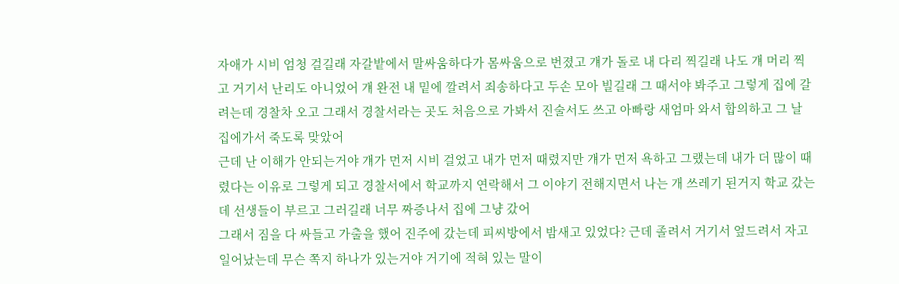자애가 시비 엄청 걸길래 자갈밭에서 말싸움하다가 몸싸움으로 번졌고 걔가 돌로 내 다리 찍길래 나도 걔 머리 찍고 거기서 난리도 아니었어 걔 완전 내 밑에 깔려서 죄송하다고 두손 모아 빌길래 그 때서야 봐주고 그렇게 집에 갈려는데 경찰차 오고 그래서 경찰서라는 곳도 처음으로 가봐서 진술서도 쓰고 아빠랑 새엄마 와서 합의하고 그 날 집에가서 죽도록 맞았어
근데 난 이해가 안되는거야 걔가 먼저 시비 걸었고 내가 먼저 때렸지만 걔가 먼저 욕하고 그랬는데 내가 더 많이 때렸다는 이유로 그렇게 되고 경찰서에서 학교까지 연락해서 그 이야기 전해지면서 나는 개 쓰레기 된거지 학교 갔는데 선생들이 부르고 그러길래 너무 짜증나서 집에 그냥 갔어
그래서 짐을 다 싸들고 가출을 했어 진주에 갔는데 피씨방에서 밤새고 있었다? 근데 졸려서 거기서 엎드려서 자고 일어났는데 무슨 쪽지 하나가 있는거야 거기에 적혀 있는 말이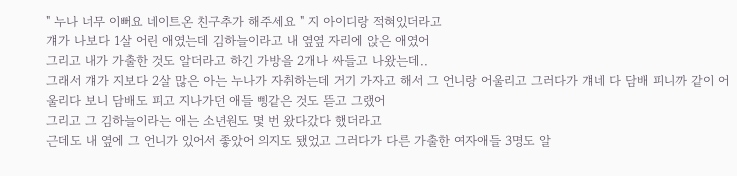" 누나 너무 이뻐요 네이트온 친구추가 해주세요 " 지 아이디랑 적혀있더라고
걔가 나보다 1살 어린 애였는데 김하늘이라고 내 옆옆 자리에 앉은 애였어
그리고 내가 가출한 것도 알더라고 하긴 가방을 2개나 싸들고 나왔는데..
그래서 걔가 지보다 2살 많은 아는 누나가 자취하는데 거기 가자고 해서 그 언니랑 어울리고 그러다가 걔네 다 담배 피니까 같이 어울리다 보니 담배도 피고 지나가던 애들 삥같은 것도 뜯고 그랬어
그리고 그 김하늘이라는 애는 소년원도 몇 번 왔다갔다 했더라고
근데도 내 옆에 그 언니가 있어서 좋았어 의지도 됐었고 그러다가 다른 가출한 여자애들 3명도 알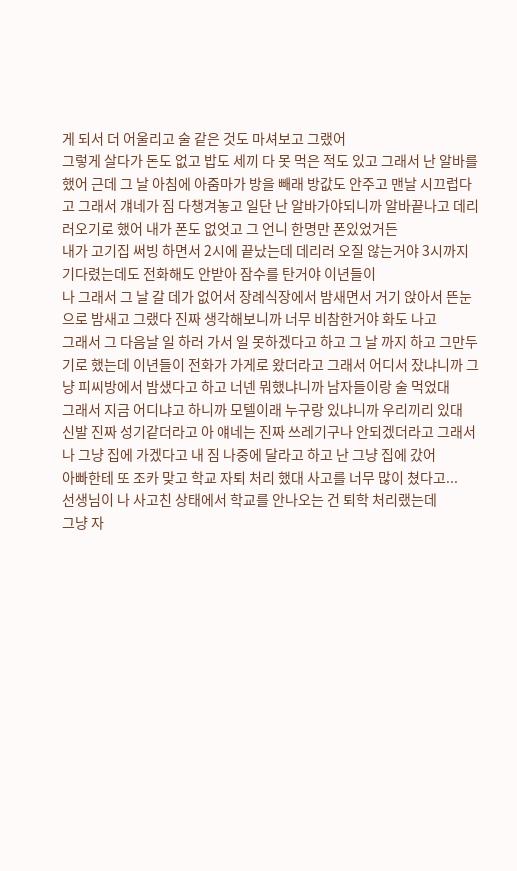게 되서 더 어울리고 술 같은 것도 마셔보고 그랬어
그렇게 살다가 돈도 없고 밥도 세끼 다 못 먹은 적도 있고 그래서 난 알바를 했어 근데 그 날 아침에 아줌마가 방을 빼래 방값도 안주고 맨날 시끄럽다고 그래서 걔네가 짐 다챙겨놓고 일단 난 알바가야되니까 알바끝나고 데리러오기로 했어 내가 폰도 없엇고 그 언니 한명만 폰있었거든
내가 고기집 써빙 하면서 2시에 끝났는데 데리러 오질 않는거야 3시까지 기다렸는데도 전화해도 안받아 잠수를 탄거야 이년들이
나 그래서 그 날 갈 데가 없어서 장례식장에서 밤새면서 거기 앉아서 뜬눈으로 밤새고 그랬다 진짜 생각해보니까 너무 비참한거야 화도 나고
그래서 그 다음날 일 하러 가서 일 못하겠다고 하고 그 날 까지 하고 그만두기로 했는데 이년들이 전화가 가게로 왔더라고 그래서 어디서 잤냐니까 그냥 피씨방에서 밤샜다고 하고 너넨 뭐했냐니까 남자들이랑 술 먹었대
그래서 지금 어디냐고 하니까 모텔이래 누구랑 있냐니까 우리끼리 있대
신발 진짜 성기같더라고 아 얘네는 진짜 쓰레기구나 안되겠더라고 그래서
나 그냥 집에 가겠다고 내 짐 나중에 달라고 하고 난 그냥 집에 갔어
아빠한테 또 조카 맞고 학교 자퇴 처리 했대 사고를 너무 많이 쳤다고...
선생님이 나 사고친 상태에서 학교를 안나오는 건 퇴학 처리랬는데
그냥 자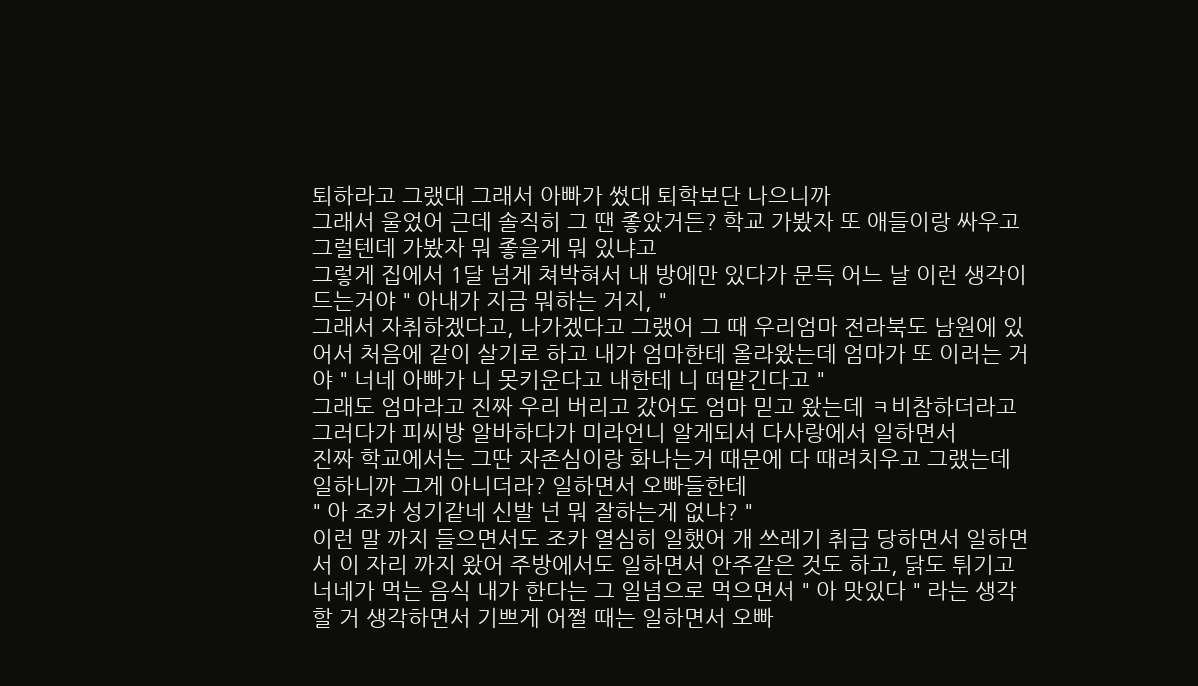퇴하라고 그랬대 그래서 아빠가 썼대 퇴학보단 나으니까
그래서 울었어 근데 솔직히 그 땐 좋았거든? 학교 가봤자 또 애들이랑 싸우고 그럴텐데 가봤자 뭐 좋을게 뭐 있냐고
그렇게 집에서 1달 넘게 쳐박혀서 내 방에만 있다가 문득 어느 날 이런 생각이 드는거야 " 아내가 지금 뭐하는 거지, "
그래서 자취하겠다고, 나가겠다고 그랬어 그 때 우리엄마 전라북도 남원에 있어서 처음에 같이 살기로 하고 내가 엄마한테 올라왔는데 엄마가 또 이러는 거야 " 너네 아빠가 니 못키운다고 내한테 니 떠맡긴다고 "
그래도 엄마라고 진짜 우리 버리고 갔어도 엄마 믿고 왔는데 ㅋ비참하더라고
그러다가 피씨방 알바하다가 미라언니 알게되서 다사랑에서 일하면서
진짜 학교에서는 그딴 자존심이랑 화나는거 때문에 다 때려치우고 그랬는데
일하니까 그게 아니더라? 일하면서 오빠들한테
" 아 조카 성기같네 신발 넌 뭐 잘하는게 없냐? "
이런 말 까지 들으면서도 조카 열심히 일했어 개 쓰레기 취급 당하면서 일하면서 이 자리 까지 왔어 주방에서도 일하면서 안주같은 것도 하고, 닭도 튀기고 너네가 먹는 음식 내가 한다는 그 일념으로 먹으면서 " 아 맛있다 " 라는 생각할 거 생각하면서 기쁘게 어쩔 때는 일하면서 오빠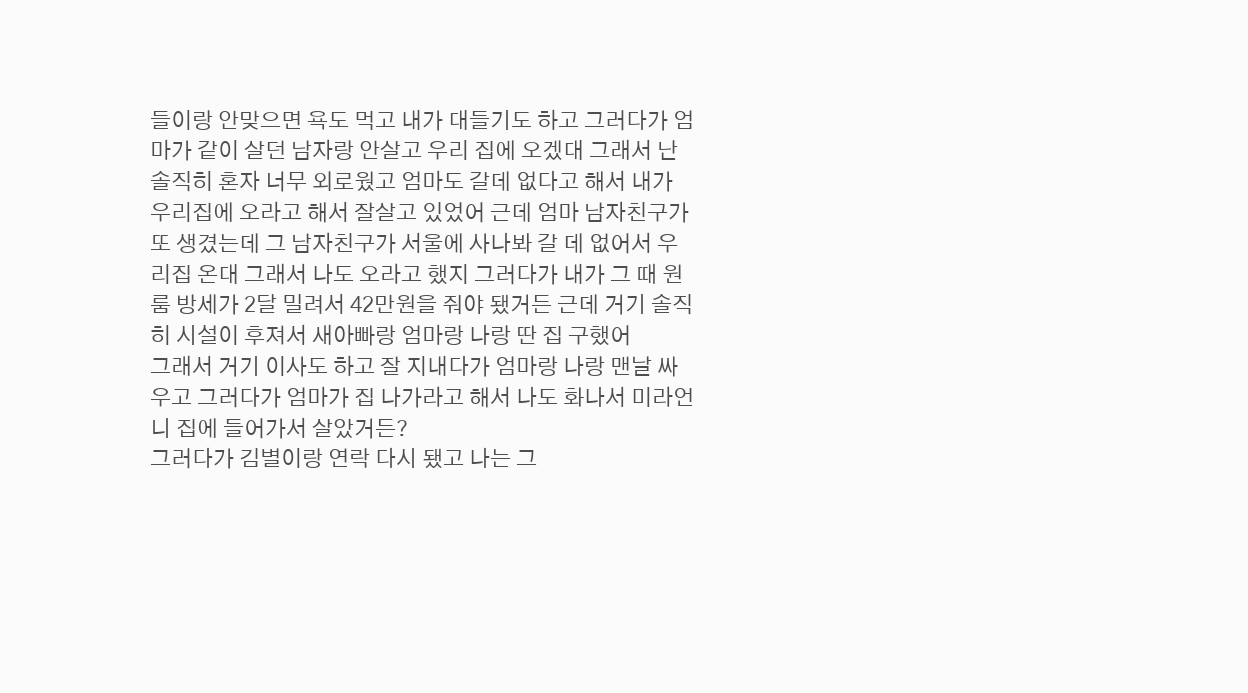들이랑 안맞으면 욕도 먹고 내가 대들기도 하고 그러다가 엄마가 같이 살던 남자랑 안살고 우리 집에 오겠대 그래서 난 솔직히 혼자 너무 외로웠고 엄마도 갈데 없다고 해서 내가 우리집에 오라고 해서 잘살고 있었어 근데 엄마 남자친구가 또 생겼는데 그 남자친구가 서울에 사나봐 갈 데 없어서 우리집 온대 그래서 나도 오라고 했지 그러다가 내가 그 때 원룸 방세가 2달 밀려서 42만원을 줘야 됐거든 근데 거기 솔직히 시설이 후져서 새아빠랑 엄마랑 나랑 딴 집 구했어
그래서 거기 이사도 하고 잘 지내다가 엄마랑 나랑 맨날 싸우고 그러다가 엄마가 집 나가라고 해서 나도 화나서 미라언니 집에 들어가서 살았거든?
그러다가 김별이랑 연락 다시 됐고 나는 그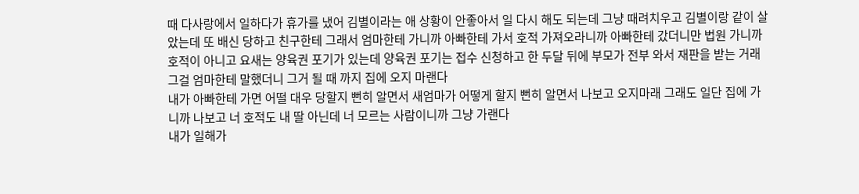때 다사랑에서 일하다가 휴가를 냈어 김별이라는 애 상황이 안좋아서 일 다시 해도 되는데 그냥 때려치우고 김별이랑 같이 살았는데 또 배신 당하고 친구한테 그래서 엄마한테 가니까 아빠한테 가서 호적 가져오라니까 아빠한테 갔더니만 법원 가니까 호적이 아니고 요새는 양육권 포기가 있는데 양육권 포기는 접수 신청하고 한 두달 뒤에 부모가 전부 와서 재판을 받는 거래 그걸 엄마한테 말했더니 그거 될 때 까지 집에 오지 마랜다
내가 아빠한테 가면 어떨 대우 당할지 뻔히 알면서 새엄마가 어떻게 할지 뻔히 알면서 나보고 오지마래 그래도 일단 집에 가니까 나보고 너 호적도 내 딸 아닌데 너 모르는 사람이니까 그냥 가랜다
내가 일해가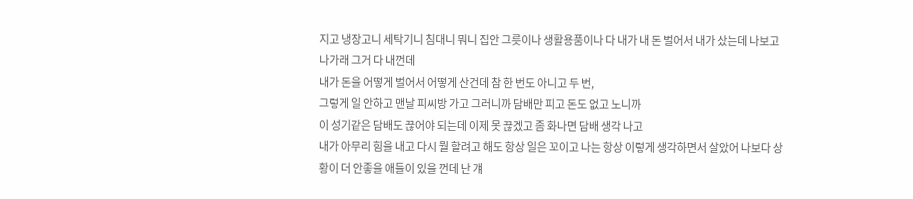지고 냉장고니 세탁기니 침대니 뭐니 집안 그릇이나 생활용품이나 다 내가 내 돈 벌어서 내가 샀는데 나보고 나가래 그거 다 내껀데
내가 돈을 어떻게 벌어서 어떻게 산건데 참 한 번도 아니고 두 번,
그렇게 일 안하고 맨날 피씨방 가고 그러니까 담배만 피고 돈도 없고 노니까
이 성기같은 담배도 끊어야 되는데 이제 못 끊겠고 좀 화나면 담배 생각 나고
내가 아무리 힘을 내고 다시 뭘 할려고 해도 항상 일은 꼬이고 나는 항상 이렇게 생각하면서 살았어 나보다 상황이 더 안좋을 애들이 있을 껀데 난 걔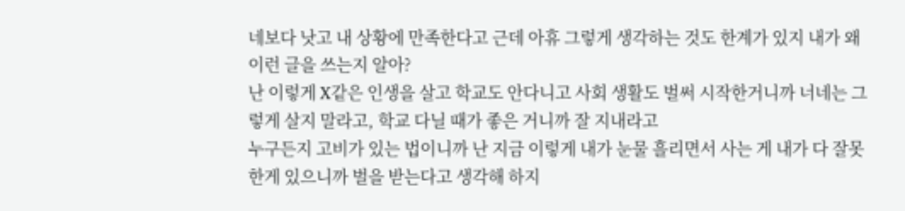네보다 낫고 내 상황에 만족한다고 근데 아휴 그렇게 생각하는 것도 한계가 있지 내가 왜 이런 글을 쓰는지 알아?
난 이렇게 X같은 인생을 살고 학교도 안다니고 사회 생활도 벌써 시작한거니까 너네는 그렇게 살지 말라고, 학교 다닐 때가 좋은 거니까 잘 지내라고
누구든지 고비가 있는 법이니까 난 지금 이렇게 내가 눈물 흘리면서 사는 게 내가 다 잘못한게 있으니까 벌을 받는다고 생각해 하지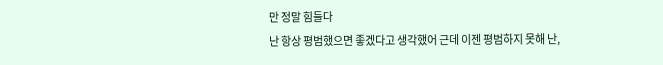만 정말 힘들다
난 항상 평범했으면 좋겠다고 생각했어 근데 이젠 평범하지 못해 난,